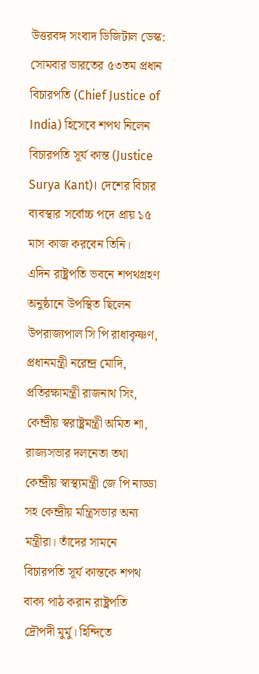উত্তরবঙ্গ সংবাদ ডিজিটাল ডেস্ক: সোমবার ভারতের ৫৩তম প্রধান বিচারপতি (Chief Justice of India) হিসেবে শপথ নিলেন বিচারপতি সূর্য কান্ত (Justice Surya Kant)। দেশের বিচার ব্যবস্থার সর্বোচ্চ পদে প্রায় ১৫ মাস কাজ করবেন তিনি।
এদিন রাষ্ট্রপতি ভবনে শপথগ্রহণ অনুষ্ঠানে উপস্থিত ছিলেন উপরাজ্যপাল সি পি রাধাকৃষ্ণণ, প্রধানমন্ত্রী নরেন্দ্র মোদি, প্রতিরক্ষামন্ত্রী রাজনাথ সিং, কেন্দ্রীয় স্বরাষ্ট্রমন্ত্রী অমিত শা, রাজ্যসভার দলনেতা তথা কেন্দ্রীয় স্বাস্থ্যমন্ত্রী জে পি নাড্ডা সহ কেন্দ্রীয় মন্ত্রিসভার অন্য মন্ত্রীরা। তাঁদের সামনে বিচারপতি সূর্য কান্তকে শপথ বাক্য পাঠ করান রাষ্ট্রপতি দ্রৌপদী মুর্মু। হিন্দিতে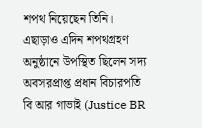শপথ নিয়েছেন তিনি। এছাড়াও এদিন শপথগ্রহণ অনুষ্ঠানে উপস্থিত ছিলেন সদ্য অবসরপ্রাপ্ত প্রধান বিচারপতি বি আর গাভাই (Justice BR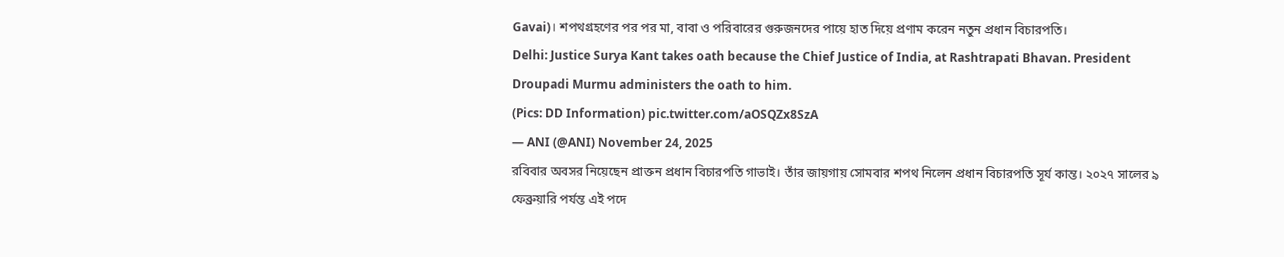Gavai)। শপথগ্রহণের পর পর মা, বাবা ও পরিবারের গুরুজনদের পায়ে হাত দিয়ে প্রণাম করেন নতুন প্রধান বিচারপতি।
Delhi: Justice Surya Kant takes oath because the Chief Justice of India, at Rashtrapati Bhavan. President Droupadi Murmu administers the oath to him.
(Pics: DD Information) pic.twitter.com/aOSQZx8SzA
— ANI (@ANI) November 24, 2025
রবিবার অবসর নিয়েছেন প্রাক্তন প্রধান বিচারপতি গাভাই। তাঁর জায়গায় সোমবার শপথ নিলেন প্রধান বিচারপতি সূর্য কান্ত। ২০২৭ সালের ৯ ফেব্রুয়ারি পর্যন্ত এই পদে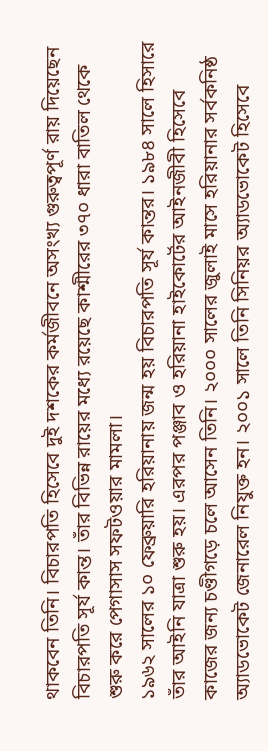থাকবেন তিনি। বিচারপতি হিসেবে দুই দশকের কর্মজীবনে অসংখ্য গুরুত্বপূর্ণ রায় দিয়েছেন বিচারপতি সূর্য কান্ত। তাঁর বিভিন্ন রায়ের মধ্যে রয়েছে কাশ্মীরের ৩৭০ ধারা বাতিল থেকে শুরু করে পেগাসাস সফটওয়ার মামলা।
১৯৬২ সালের ১০ ফেব্রুয়ারি হরিয়ানায় জন্ম হয় বিচারপতি সূর্য কান্তর। ১৯৮৪ সালে হিসারে তাঁর আইনি যাত্রা শুরু হয়। এরপর পঞ্জাব ও হরিয়ানা হাইকোর্টের আইনজীবী হিসেবে কাজের জন্য চণ্ডীগড়ে চলে আসেন তিনি। ২০০০ সালের জুলাই মাসে হরিয়ানার সর্বকনিষ্ঠ অ্যাডভোকেট জেনারেল নিযুক্ত হন। ২০০১ সালে তিনি সিনিয়র অ্যাডভোকেট হিসেবে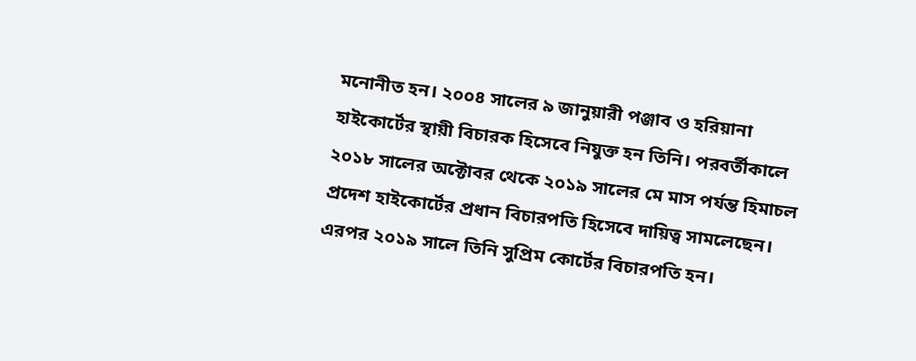মনোনীত হন। ২০০৪ সালের ৯ জানুয়ারী পঞ্জাব ও হরিয়ানা হাইকোর্টের স্থায়ী বিচারক হিসেবে নিযুক্ত হন তিনি। পরবর্তীকালে ২০১৮ সালের অক্টোবর থেকে ২০১৯ সালের মে মাস পর্যন্ত হিমাচল প্রদেশ হাইকোর্টের প্রধান বিচারপতি হিসেবে দায়িত্ব সামলেছেন। এরপর ২০১৯ সালে তিনি সুপ্রিম কোর্টের বিচারপতি হন।